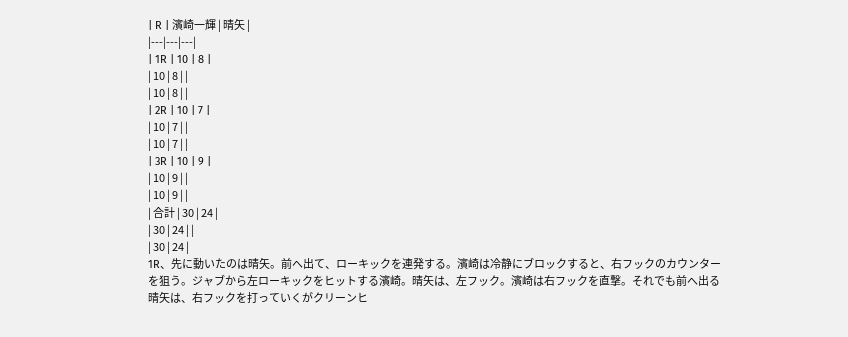| R | 濱崎一輝 | 晴矢 |
|---|---|---|
| 1R | 10 | 8 |
| 10 | 8 | |
| 10 | 8 | |
| 2R | 10 | 7 |
| 10 | 7 | |
| 10 | 7 | |
| 3R | 10 | 9 |
| 10 | 9 | |
| 10 | 9 | |
| 合計 | 30 | 24 |
| 30 | 24 | |
| 30 | 24 |
1R、先に動いたのは晴矢。前へ出て、ローキックを連発する。濱崎は冷静にブロックすると、右フックのカウンターを狙う。ジャブから左ローキックをヒットする濱崎。晴矢は、左フック。濱崎は右フックを直撃。それでも前へ出る晴矢は、右フックを打っていくがクリーンヒ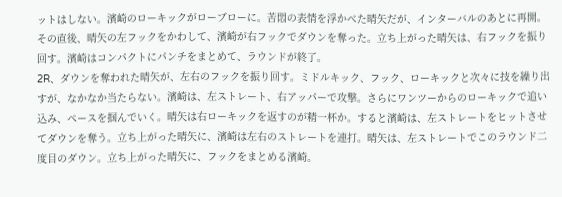ットはしない。濱崎のローキックがローブローに。苦悶の表情を浮かべた晴矢だが、インターバルのあとに再開。その直後、晴矢の左フックをかわして、濱崎が右フックでダウンを奪った。立ち上がった晴矢は、右フックを振り回す。濱崎はコンパクトにパンチをまとめて、ラウンドが終了。
2R、ダウンを奪われた晴矢が、左右のフックを振り回す。ミドルキック、フック、ローキックと次々に技を繰り出すが、なかなか当たらない。濱崎は、左ストレート、右アッパーで攻撃。さらにワンツーからのローキックで追い込み、ペースを掴んでいく。晴矢は右ローキックを返すのが精一杯か。すると濱崎は、左ストレートをヒットさせてダウンを奪う。立ち上がった晴矢に、濱崎は左右のストレートを連打。晴矢は、左ストレートでこのラウンド二度目のダウン。立ち上がった晴矢に、フックをまとめる濱崎。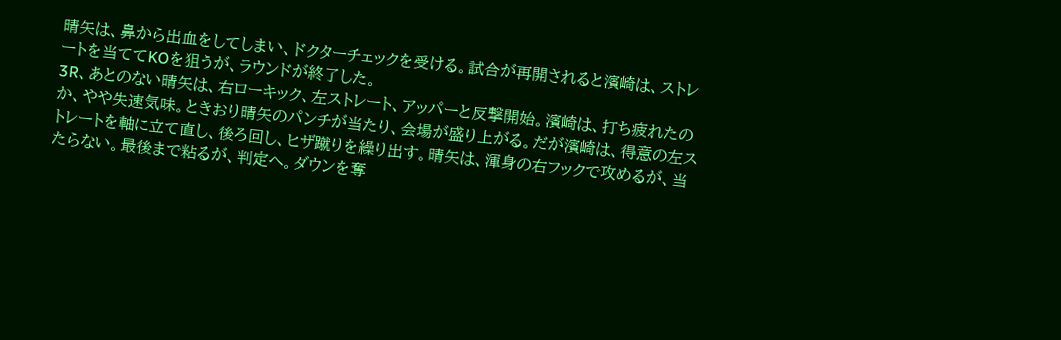晴矢は、鼻から出血をしてしまい、ドクターチェックを受ける。試合が再開されると濱崎は、ストレートを当ててKOを狙うが、ラウンドが終了した。
3R、あとのない晴矢は、右ローキック、左ストレート、アッパーと反撃開始。濱崎は、打ち疲れたのか、やや失速気味。ときおり晴矢のパンチが当たり、会場が盛り上がる。だが濱崎は、得意の左ストレートを軸に立て直し、後ろ回し、ヒザ蹴りを繰り出す。晴矢は、渾身の右フックで攻めるが、当たらない。最後まで粘るが、判定へ。ダウンを奪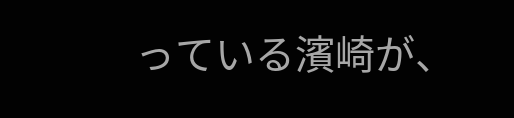っている濱崎が、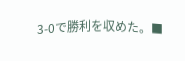3-0で勝利を収めた。■